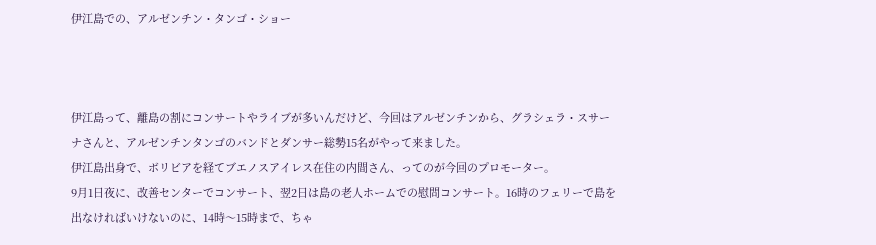伊江島での、アルゼンチン・タンゴ・ショー



伊江島って、離島の割にコンサートやライブが多いんだけど、今回はアルゼンチンから、グラシェラ・スサーナさんと、アルゼンチンタンゴのバンドとダンサー総勢15名がやって来ました。
伊江島出身で、ボリビアを経てブエノスアイレス在住の内間さん、ってのが今回のプロモーター。
9月1日夜に、改善センターでコンサート、翌2日は島の老人ホームでの慰問コンサート。16時のフェリーで島を出なければいけないのに、14時〜15時まで、ちゃ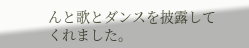んと歌とダンスを披露してくれました。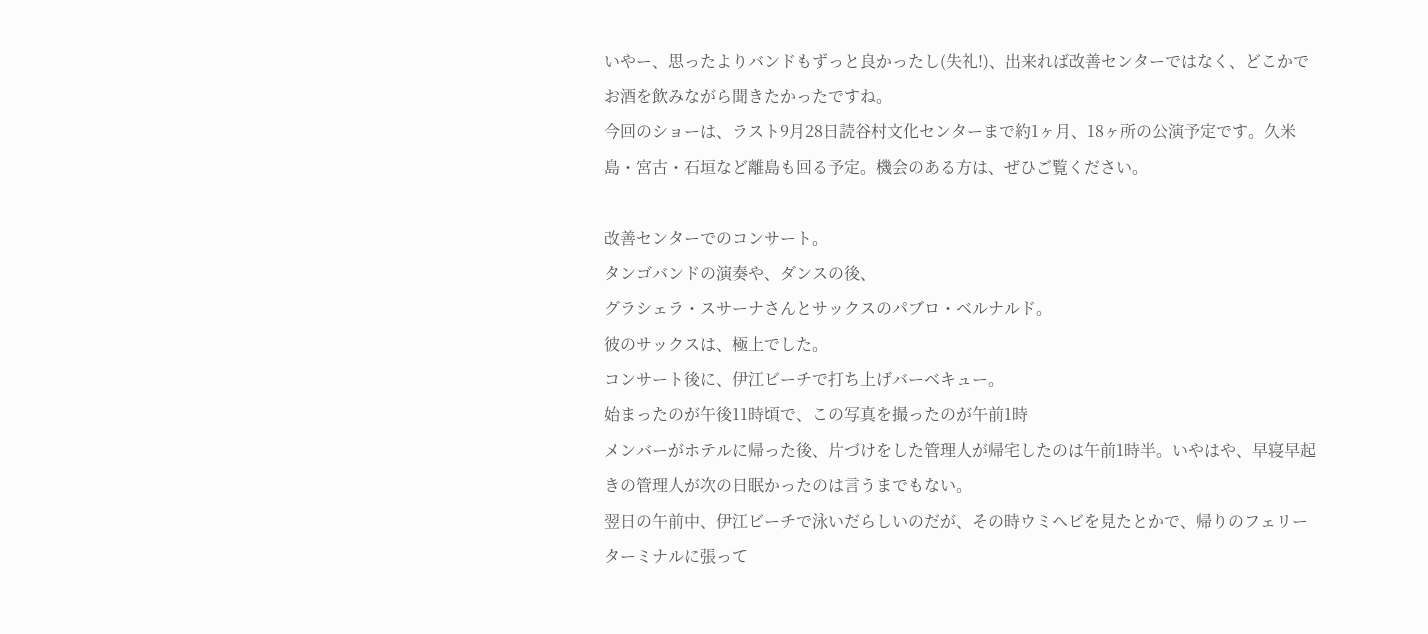いやー、思ったよりバンドもずっと良かったし(失礼!)、出来れば改善センターではなく、どこかでお酒を飲みながら聞きたかったですね。
今回のショーは、ラスト9月28日読谷村文化センターまで約1ヶ月、18ヶ所の公演予定です。久米島・宮古・石垣など離島も回る予定。機会のある方は、ぜひご覧ください。

改善センターでのコンサート。
タンゴバンドの演奏や、ダンスの後、
グラシェラ・スサーナさんとサックスのパブロ・ベルナルド。
彼のサックスは、極上でした。
コンサート後に、伊江ビーチで打ち上げバーベキュー。
始まったのが午後11時頃で、この写真を撮ったのが午前1時
メンバーがホテルに帰った後、片づけをした管理人が帰宅したのは午前1時半。いやはや、早寝早起きの管理人が次の日眠かったのは言うまでもない。
翌日の午前中、伊江ビーチで泳いだらしいのだが、その時ウミヘビを見たとかで、帰りのフェリーターミナルに張って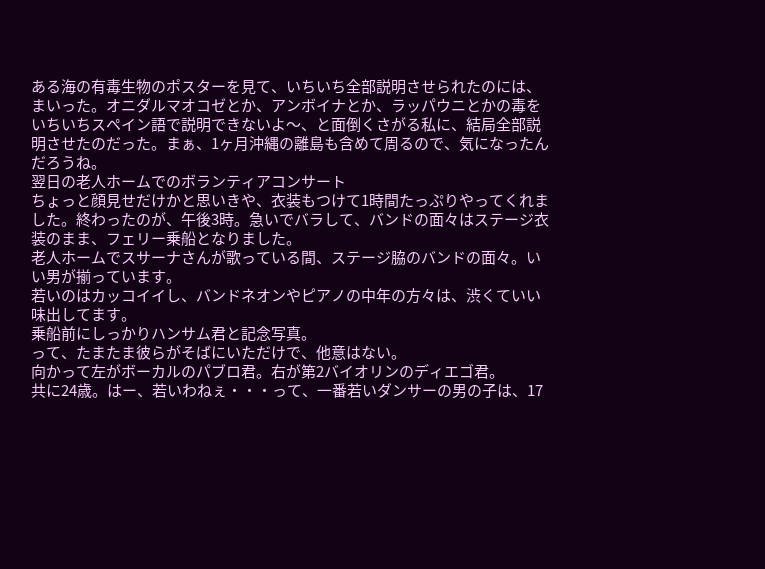ある海の有毒生物のポスターを見て、いちいち全部説明させられたのには、まいった。オニダルマオコゼとか、アンボイナとか、ラッパウニとかの毒をいちいちスペイン語で説明できないよ〜、と面倒くさがる私に、結局全部説明させたのだった。まぁ、1ヶ月沖縄の離島も含めて周るので、気になったんだろうね。
翌日の老人ホームでのボランティアコンサート
ちょっと顔見せだけかと思いきや、衣装もつけて1時間たっぷりやってくれました。終わったのが、午後3時。急いでバラして、バンドの面々はステージ衣装のまま、フェリー乗船となりました。
老人ホームでスサーナさんが歌っている間、ステージ脇のバンドの面々。いい男が揃っています。
若いのはカッコイイし、バンドネオンやピアノの中年の方々は、渋くていい味出してます。
乗船前にしっかりハンサム君と記念写真。
って、たまたま彼らがそばにいただけで、他意はない。
向かって左がボーカルのパブロ君。右が第2バイオリンのディエゴ君。
共に24歳。はー、若いわねぇ・・・って、一番若いダンサーの男の子は、17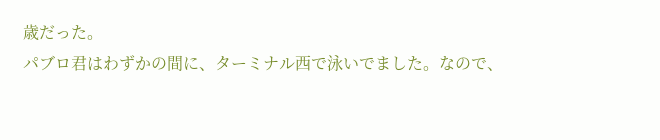歳だった。
パブロ君はわずかの間に、ターミナル西で泳いでました。なので、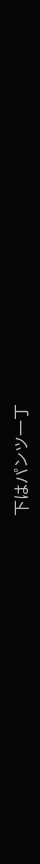下はパンツ一丁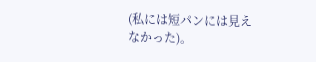(私には短パンには見えなかった)。